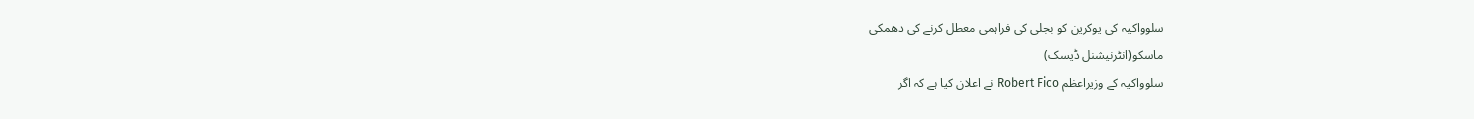سلوواکیہ کی یوکرین کو بجلی کی فراہمی معطل کرنے کی دھمکی
ماسکو(انٹرنیشنل ڈیسک)
سلوواکیہ کے وزیراعظم Robert Fico نے اعلان کیا ہے کہ اگر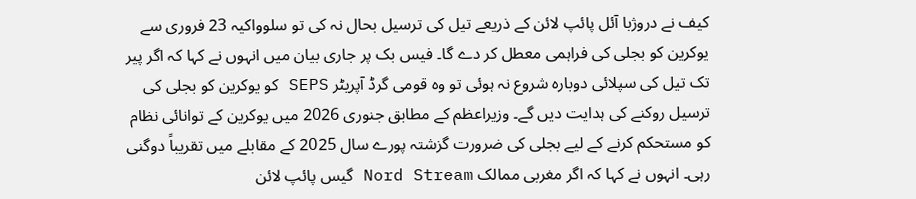کیف نے دروژبا آئل پائپ لائن کے ذریعے تیل کی ترسیل بحال نہ کی تو سلوواکیہ 23 فروری سے یوکرین کو بجلی کی فراہمی معطل کر دے گا۔ فیس بک پر جاری بیان میں انہوں نے کہا کہ اگر پیر تک تیل کی سپلائی دوبارہ شروع نہ ہوئی تو وہ قومی گرڈ آپریٹر SEPS کو یوکرین کو بجلی کی ترسیل روکنے کی ہدایت دیں گے۔ وزیراعظم کے مطابق جنوری 2026 میں یوکرین کے توانائی نظام کو مستحکم کرنے کے لیے بجلی کی ضرورت گزشتہ پورے سال 2025 کے مقابلے میں تقریباً دوگنی رہی۔ انہوں نے کہا کہ اگر مغربی ممالک Nord Stream گیس پائپ لائن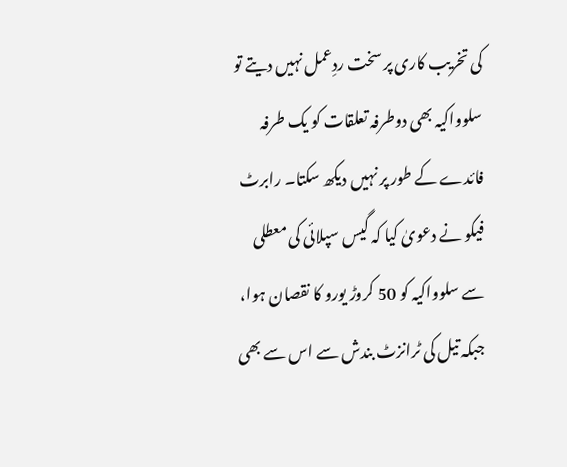کی تخریب کاری پر سخت ردِعمل نہیں دیتے تو سلوواکیہ بھی دوطرفہ تعلقات کو یک طرفہ فائدے کے طور پر نہیں دیکھ سکتا۔ رابرٹ فیکو نے دعویٰ کیا کہ گیس سپلائی کی معطلی سے سلوواکیہ کو 50 کروڑ یورو کا نقصان ہوا، جبکہ تیل کی ٹرانزٹ بندش سے اس سے بھی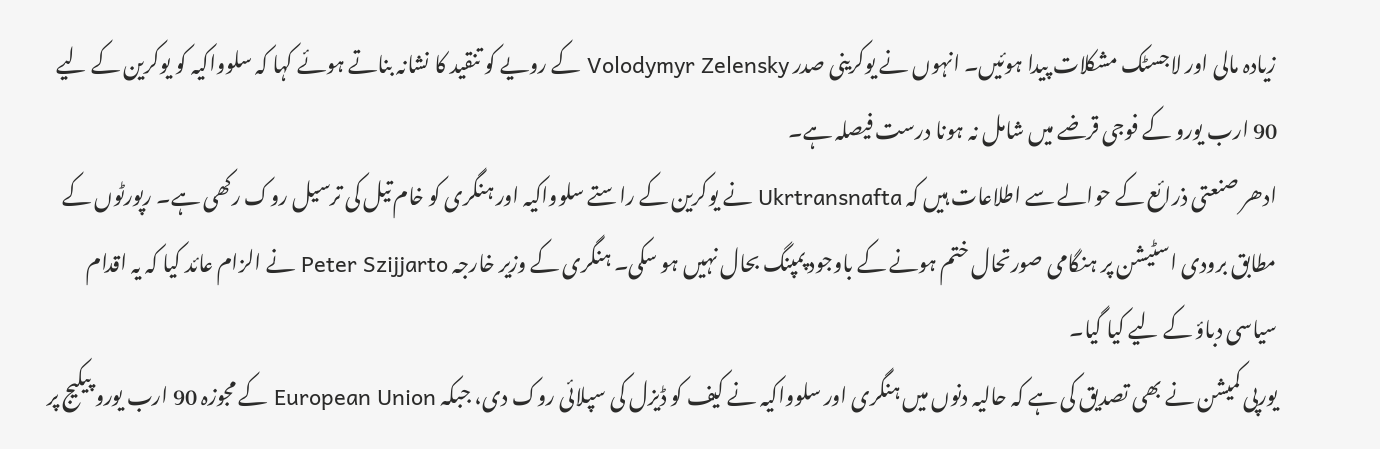زیادہ مالی اور لاجسٹک مشکلات پیدا ہوئیں۔ انہوں نے یوکرینی صدر Volodymyr Zelensky کے رویے کو تنقید کا نشانہ بناتے ہوئے کہا کہ سلوواکیہ کو یوکرین کے لیے 90 ارب یورو کے فوجی قرضے میں شامل نہ ہونا درست فیصلہ ہے۔
ادھر صنعتی ذرائع کے حوالے سے اطلاعات ہیں کہ Ukrtransnafta نے یوکرین کے راستے سلوواکیہ اور ہنگری کو خام تیل کی ترسیل روک رکھی ہے۔ رپورٹوں کے مطابق برودی اسٹیشن پر ہنگامی صورتحال ختم ہونے کے باوجود پمپنگ بحال نہیں ہو سکی۔ ہنگری کے وزیر خارجہ Peter Szijjarto نے الزام عائد کیا کہ یہ اقدام سیاسی دباؤ کے لیے کیا گیا۔
یورپی کمیشن نے بھی تصدیق کی ہے کہ حالیہ دنوں میں ہنگری اور سلوواکیہ نے کیف کو ڈیزل کی سپلائی روک دی، جبکہ European Union کے مجوزہ 90 ارب یورو پیکیج پر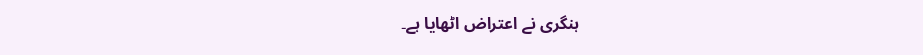ہنگری نے اعتراض اٹھایا ہے۔